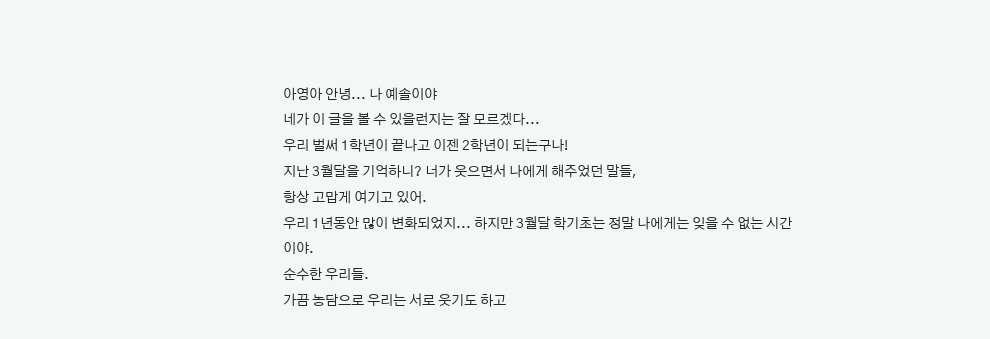아영아 안녕... 나 예솔이야
네가 이 글을 볼 수 있을런지는 잘 모르겠다...
우리 벌써 1학년이 끝나고 이젠 2학년이 되는구나!
지난 3월달을 기억하니? 너가 웃으면서 나에게 해주었던 말들,
항상 고맙게 여기고 있어.
우리 1년동안 많이 변화되었지... 하지만 3월달 학기초는 정말 나에게는 잊을 수 없는 시간이야.
순수한 우리들.
가끔 농담으로 우리는 서로 웃기도 하고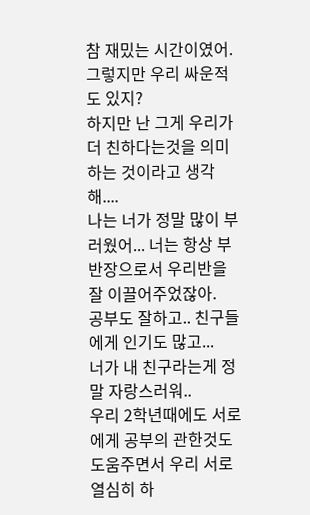참 재밌는 시간이였어.
그렇지만 우리 싸운적도 있지?
하지만 난 그게 우리가 더 친하다는것을 의미하는 것이라고 생각해....
나는 너가 정말 많이 부러웠어... 너는 항상 부반장으로서 우리반을 잘 이끌어주었잖아.
공부도 잘하고.. 친구들에게 인기도 많고...
너가 내 친구라는게 정말 자랑스러워..
우리 2학년때에도 서로에게 공부의 관한것도 도움주면서 우리 서로 열심히 하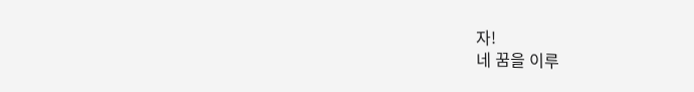자!
네 꿈을 이루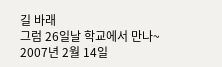길 바래
그럼 26일날 학교에서 만나~
2007년 2월 14일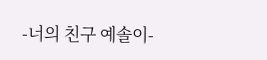-너의 친구 예솔이-